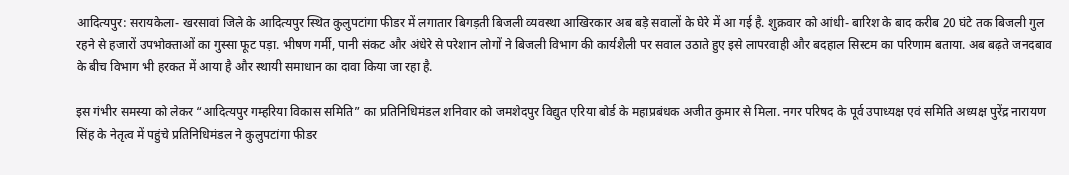आदित्यपुर: सरायकेला- खरसावां जिले के आदित्यपुर स्थित कुलुपटांगा फीडर में लगातार बिगड़ती बिजली व्यवस्था आखिरकार अब बड़े सवालों के घेरे में आ गई है. शुक्रवार को आंधी- बारिश के बाद करीब 20 घंटे तक बिजली गुल रहने से हजारों उपभोक्ताओं का गुस्सा फूट पड़ा. भीषण गर्मी, पानी संकट और अंधेरे से परेशान लोगों ने बिजली विभाग की कार्यशैली पर सवाल उठाते हुए इसे लापरवाही और बदहाल सिस्टम का परिणाम बताया. अब बढ़ते जनदबाव के बीच विभाग भी हरकत में आया है और स्थायी समाधान का दावा किया जा रहा है.

इस गंभीर समस्या को लेकर “आदित्यपुर गम्हरिया विकास समिति” का प्रतिनिधिमंडल शनिवार को जमशेदपुर विद्युत एरिया बोर्ड के महाप्रबंधक अजीत कुमार से मिला. नगर परिषद के पूर्व उपाध्यक्ष एवं समिति अध्यक्ष पुरेंद्र नारायण सिंह के नेतृत्व में पहुंचे प्रतिनिधिमंडल ने कुलुपटांगा फीडर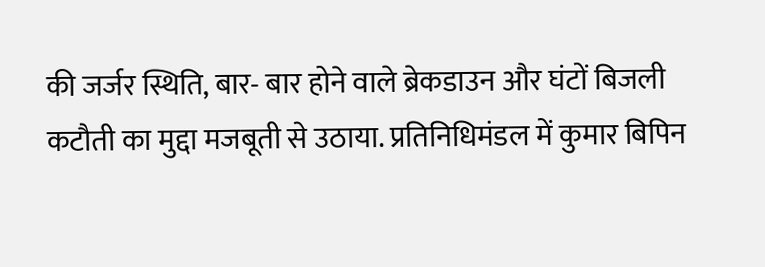की जर्जर स्थिति, बार- बार होने वाले ब्रेकडाउन और घंटों बिजली कटौती का मुद्दा मजबूती से उठाया. प्रतिनिधिमंडल में कुमार बिपिन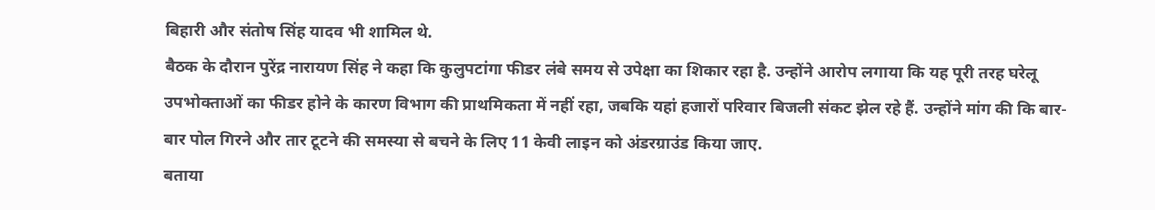बिहारी और संतोष सिंह यादव भी शामिल थे.
बैठक के दौरान पुरेंद्र नारायण सिंह ने कहा कि कुलुपटांगा फीडर लंबे समय से उपेक्षा का शिकार रहा है. उन्होंने आरोप लगाया कि यह पूरी तरह घरेलू उपभोक्ताओं का फीडर होने के कारण विभाग की प्राथमिकता में नहीं रहा, जबकि यहां हजारों परिवार बिजली संकट झेल रहे हैं. उन्होंने मांग की कि बार-बार पोल गिरने और तार टूटने की समस्या से बचने के लिए 11 केवी लाइन को अंडरग्राउंड किया जाए.
बताया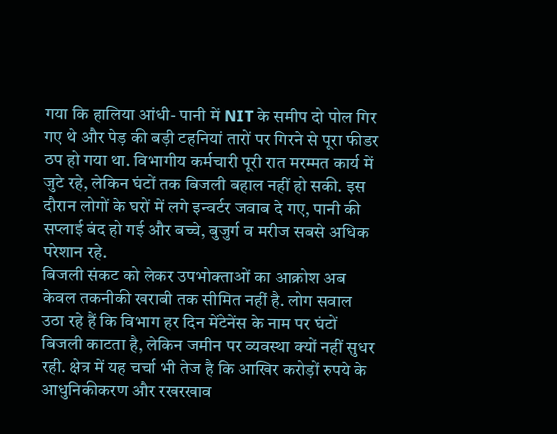गया कि हालिया आंधी- पानी में NIT के समीप दो पोल गिर गए थे और पेड़ की बड़ी टहनियां तारों पर गिरने से पूरा फीडर ठप हो गया था. विभागीय कर्मचारी पूरी रात मरम्मत कार्य में जुटे रहे, लेकिन घंटों तक बिजली बहाल नहीं हो सकी. इस दौरान लोगों के घरों में लगे इन्वर्टर जवाब दे गए, पानी की सप्लाई बंद हो गई और बच्चे, बुजुर्ग व मरीज सबसे अधिक परेशान रहे.
बिजली संकट को लेकर उपभोक्ताओं का आक्रोश अब केवल तकनीकी खराबी तक सीमित नहीं है. लोग सवाल उठा रहे हैं कि विभाग हर दिन मेंटेनेंस के नाम पर घंटों बिजली काटता है, लेकिन जमीन पर व्यवस्था क्यों नहीं सुधर रही. क्षेत्र में यह चर्चा भी तेज है कि आखिर करोड़ों रुपये के आधुनिकीकरण और रखरखाव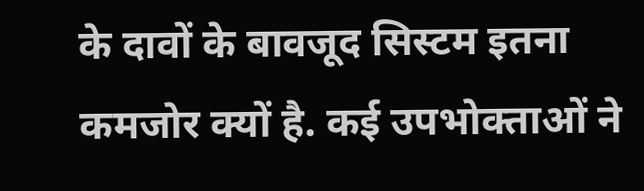के दावों के बावजूद सिस्टम इतना कमजोर क्यों है. कई उपभोक्ताओं ने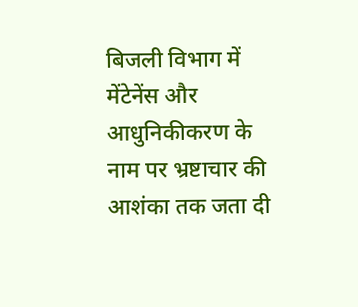बिजली विभाग में मेंटेनेंस और आधुनिकीकरण के नाम पर भ्रष्टाचार की आशंका तक जता दी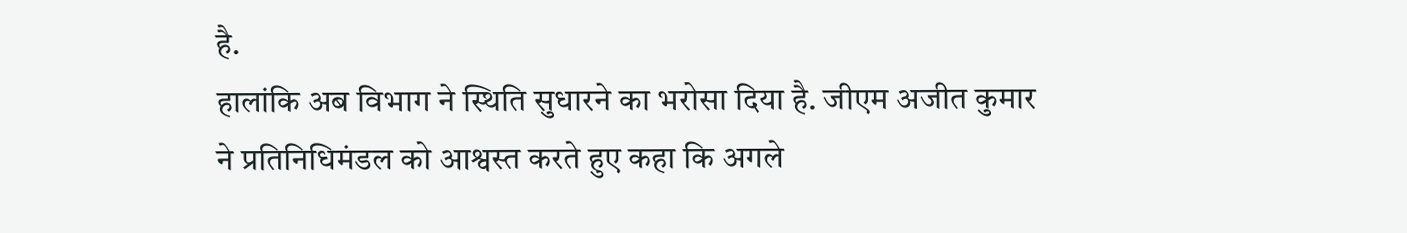है.
हालांकि अब विभाग ने स्थिति सुधारने का भरोसा दिया है. जीएम अजीत कुमार ने प्रतिनिधिमंडल को आश्वस्त करते हुए कहा कि अगले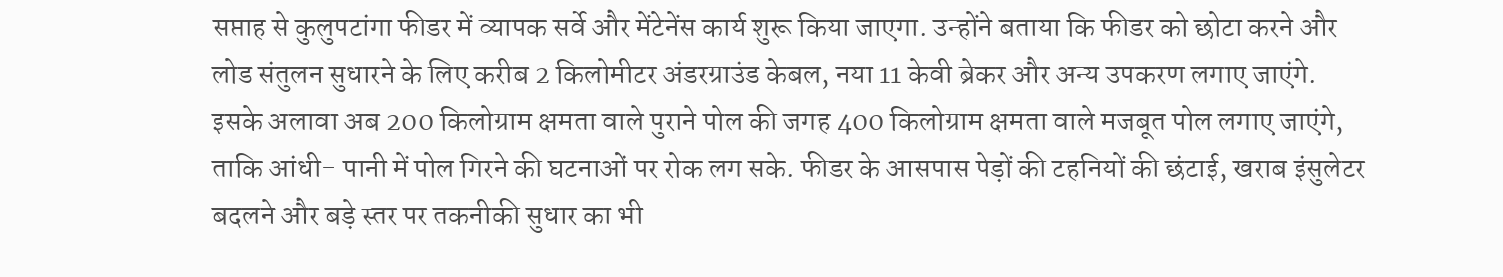सप्ताह से कुलुपटांगा फीडर में व्यापक सर्वे और मेंटेनेंस कार्य शुरू किया जाएगा. उन्होंने बताया कि फीडर को छोटा करने और लोड संतुलन सुधारने के लिए करीब 2 किलोमीटर अंडरग्राउंड केबल, नया 11 केवी ब्रेकर और अन्य उपकरण लगाए जाएंगे.
इसके अलावा अब 200 किलोग्राम क्षमता वाले पुराने पोल की जगह 400 किलोग्राम क्षमता वाले मजबूत पोल लगाए जाएंगे, ताकि आंधी- पानी में पोल गिरने की घटनाओं पर रोक लग सके. फीडर के आसपास पेड़ों की टहनियों की छंटाई, खराब इंसुलेटर बदलने और बड़े स्तर पर तकनीकी सुधार का भी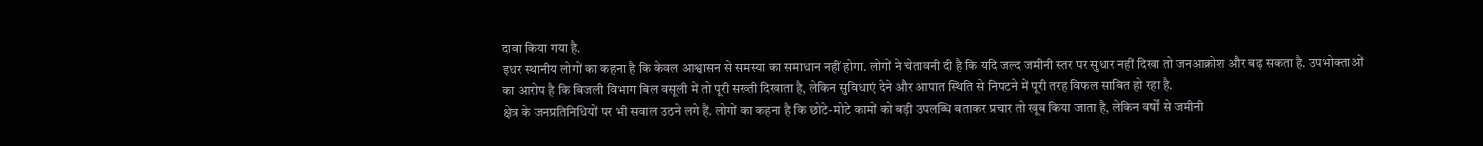दावा किया गया है.
इधर स्थानीय लोगों का कहना है कि केवल आश्वासन से समस्या का समाधान नहीं होगा. लोगों ने चेतावनी दी है कि यदि जल्द जमीनी स्तर पर सुधार नहीं दिखा तो जनआक्रोश और बढ़ सकता है. उपभोक्ताओं का आरोप है कि बिजली विभाग बिल वसूली में तो पूरी सख्ती दिखाता है, लेकिन सुविधाएं देने और आपात स्थिति से निपटने में पूरी तरह विफल साबित हो रहा है.
क्षेत्र के जनप्रतिनिधियों पर भी सवाल उठने लगे हैं. लोगों का कहना है कि छोटे-मोटे कामों को बड़ी उपलब्धि बताकर प्रचार तो खूब किया जाता है, लेकिन वर्षों से जमीनी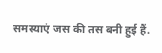समस्याएं जस की तस बनी हुई हैं.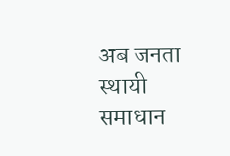अब जनता स्थायी समाधान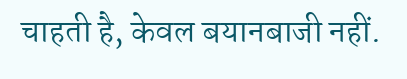चाहती है, केवल बयानबाजी नहीं.